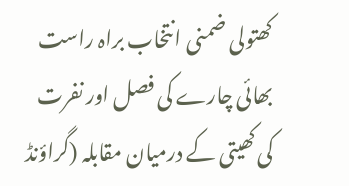کھتولی ضمنی انتخاب براہ راست بھائی چارے کی فصل اور نفرت کی کھیتی کے درمیان مقابلہ (گراؤنڈ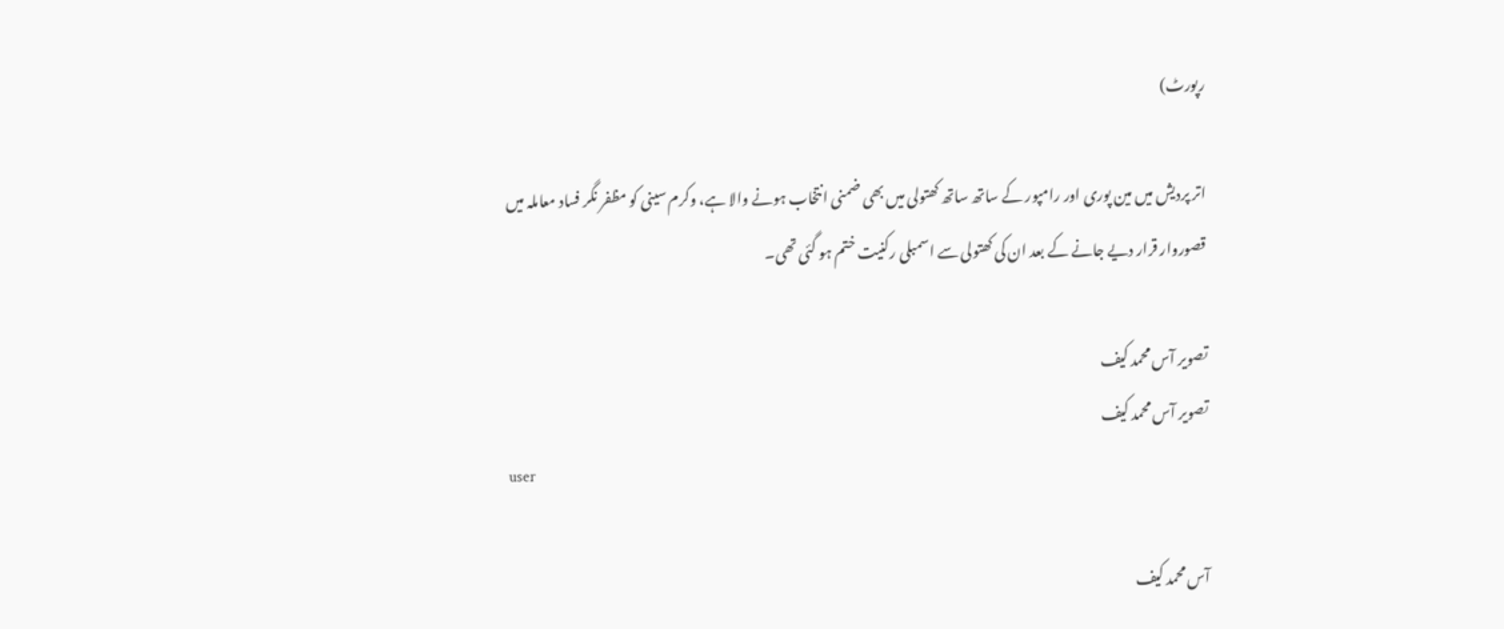رپورٹ)

اتر پردیش میں مین پوری اور رامپور کے ساتھ ساتھ کھتولی میں بھی ضمنی انتخاب ہونے والا ہے، وکرم سینی کو مظفر نگر فساد معاملہ میں قصوروار قرار دیے جانے کے بعد ان کی کھتولی سے اسمبلی رکنیت ختم ہو گئی تھی۔

تصویر آس محمد کیف
تصویر آس محمد کیف
user

آس محمد کیف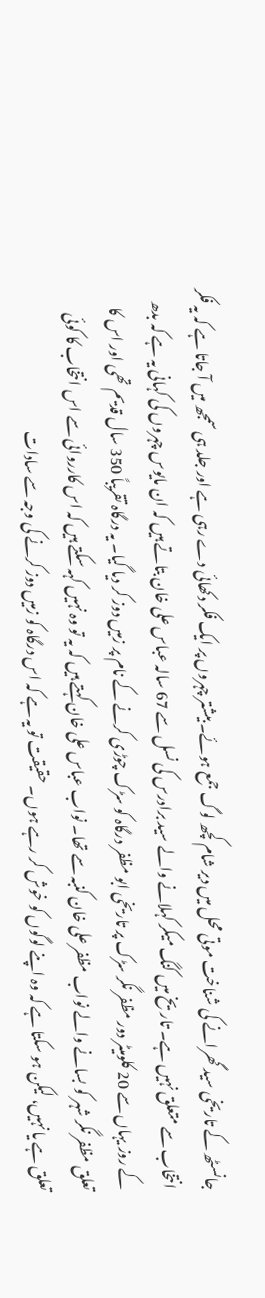جانسٹھ کے تاریخی سید گھرانے کی شناخت موتی محل میں دیر شام کچھ لوگ جمع ہوئے۔ بیشتر چہروں پر ایک فکر دکھائی دے رہی ہے اور جلد ہی سمجھ میں آ جاتا ہے کہ یہ فکر انتخاب سے متعلق نہیں ہے۔ تاریخ میں کنگ میکر کہلانے والے سید برادرس کی نسل سے 67 سالہ عباس علی خان بتاتے ہیں کہ ان مایوس چہروں کی کہانی یہ ہے کہ بدھ کے روز یہاں سے 20 کلومیٹر دور مظفر نگر سڑک پر تاریخی ابو مظفر درگاہ کو سڑک چوڑی کرنے کے نام پر زمیں دوز کر دیا گیا۔ یہ درگاہ تقریباً 350 سال قدیم تھی اور اس کا تعلق مظفر نگر شہر کو بسانے والے نواب مظفر علی خان کنبہ سے تھا۔ نواب عباس علی خان کہتے ہیں کہ یہ تو وہ نہیں کہہ سکتے ہیں کہ اس کارروائی سے اس انتخاب کا کوئی تعلق ہے یا نہیں، لیکن ہو سکتا ہے کہ وہ اپنے لوگوں کو خوش کر رہے ہوں۔ حقیقت تو یہ ہے کہ اس درگاہ کو زمیں دوز کرنے کی وجہ سے سادات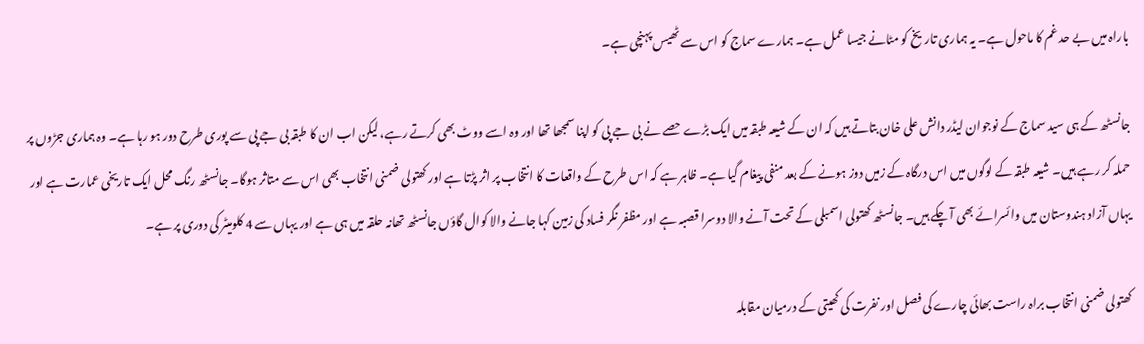باراہ میں بے حد غم کا ماحول ہے۔ یہ ہماری تاریخ کو مٹانے جیسا عمل ہے۔ ہمارے سماج کو اس سے ٹھیس پہنچی ہے۔

جانسٹھ کے ہی سید سماج کے نوجوان لیڈر دانش علی خان بتاتے ہیں کہ ان کے شیعہ طبقہ میں ایک بڑے حصے نے بی جے پی کو اپنا سمجھا تھا اور وہ اسے ووٹ بھی کرتے رہے، لیکن اب ان کا طبقہ بی جے پی سے پوری طرح دور ہو رہا ہے۔ وہ ہماری جڑوں پر حملہ کر رہے ہیں۔ شیعہ طبقہ کے لوگوں میں اس درگاہ کے زمیں دوز ہونے کے بعد منفی پیغام گیا ہے۔ ظاہر ہے کہ اس طرح کے واقعات کا انتخاب پر اثر پڑتا ہے اور کھتولی ضمنی انتخاب بھی اس سے متاثر ہوگا۔ جانسٹھ رنگ محل ایک تاریخی عمارت ہے اور یہاں آزاد ہندوستان میں وائسرائے بھی آ چکے ہیں۔ جانسٹھ کھتولی اسمبلی کے تحت آنے والا دوسرا قصبہ ہے اور مظفر نگر فساد کی زمین کہا جانے والا کوال گاؤں جانسٹھ تھانہ حلقہ میں ہی ہے اور یہاں سے 4 کلومیٹر کی دوری پر ہے۔

کھتولی ضمنی انتخاب براہ راست بھائی چارے کی فصل اور نفرت کی کھیتی کے درمیان مقابلہ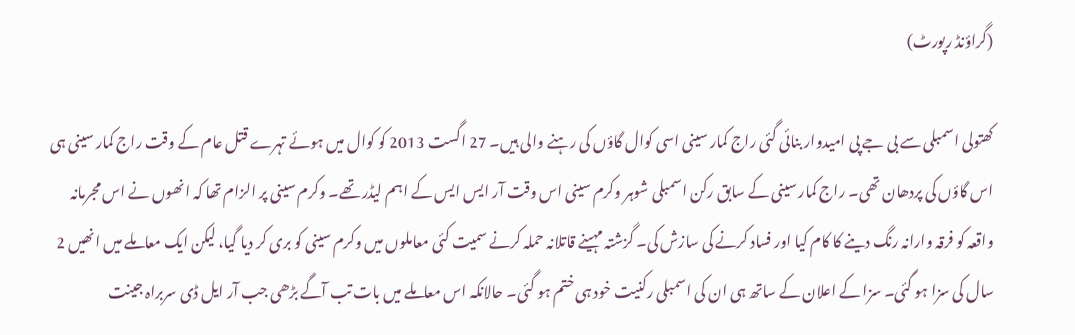(گراؤنڈ رپورٹ)

کھتولی اسمبلی سے بی جے پی امیدوار بنائی گئی راج کمار سینی اسی کوال گاؤں کی رہنے والی ہیں۔ 27 اگست 2013 کو کوال میں ہوئے تہرے قتل عام کے وقت راج کمار سینی ہی اس گاؤں کی پردھان تھی۔ راج کمار سینی کے سابق رکن اسمبلی شوہر وکرم سینی اس وقت آر ایس ایس کے اہم لیڈر تھے۔ وکرم سینی پر الزام تھا کہ انھوں نے اس مجرمانہ واقعہ کو فرقہ وارانہ رنگ دینے کا کام کیا اور فساد کرنے کی سازش کی۔ گزشتہ مہینے قاتلانہ حملہ کرنے سمیت کئی معاملوں میں وکرم سینی کو بری کر دیا گیا، لیکن ایک معاملے میں انھیں 2 سال کی سزا ہو گئی۔ سزا کے اعلان کے ساتھ ہی ان کی اسمبلی رکنیت خود ہی ختم ہو گئی۔ حالانکہ اس معاملے میں بات تب آگے بڑھی جب آر ایل ڈی سربراہ جینت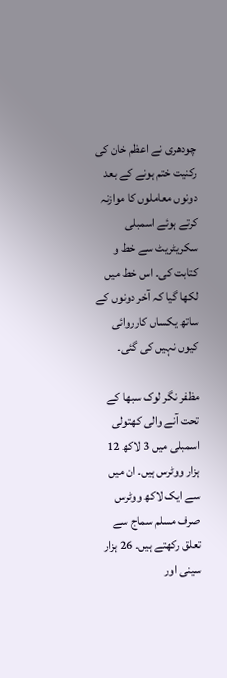چودھری نے اعظم خان کی رکنیت ختم ہونے کے بعد دونوں معاملوں کا موازنہ کرتے ہوئے اسمبلی سکریٹریٹ سے خط و کتابت کی۔ اس خط میں لکھا گیا کہ آخر دونوں کے ساتھ یکساں کارروائی کیوں نہیں کی گئی۔

مظفر نگر لوک سبھا کے تحت آنے والی کھتولی اسمبلی میں 3 لاکھ 12 ہزار ووٹرس ہیں۔ ان میں سے ایک لاکھ ووٹرس صرف مسلم سماج سے تعلق رکھتے ہیں۔ 26 ہزار سینی اور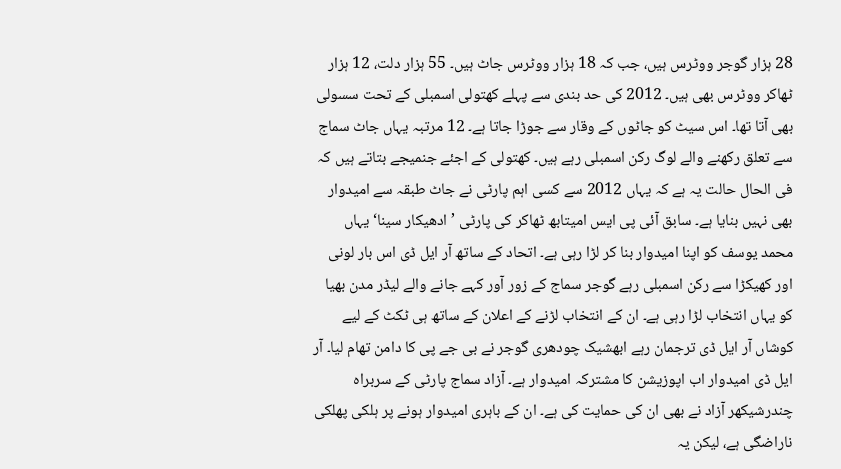28 ہزار گوجر ووٹرس ہیں، جب کہ 18 ہزار ووٹرس جاٹ ہیں۔ 55 ہزار دلت، 12 ہزار ٹھاکر ووٹرس بھی ہیں۔ 2012 کی حد بندی سے پہلے کھتولی اسمبلی کے تحت سسولی بھی آتا تھا۔ اس سیٹ کو جاٹوں کے وقار سے جوڑا جاتا ہے۔ 12 مرتبہ یہاں جاٹ سماج سے تعلق رکھنے والے لوگ رکن اسمبلی رہے ہیں۔ کھتولی کے اجئے جنمیجے بتاتے ہیں کہ فی الحال حالت یہ ہے کہ یہاں 2012 سے کسی اہم پارٹی نے جاٹ طبقہ سے امیدوار بھی نہیں بنایا ہے۔ سابق آئی پی ایس امیتابھ ٹھاکر کی پارٹی ’ادھیکار سینا‘ یہاں محمد یوسف کو اپنا امیدوار بنا کر لڑا رہی ہے۔ اتحاد کے ساتھ آر ایل ڈی اس بار لونی اور کھیکڑا سے رکن اسمبلی رہے گوجر سماج کے زور آور کہے جانے والے لیڈر مدن بھیا کو یہاں انتخاب لڑا رہی ہے۔ ان کے انتخاب لڑنے کے اعلان کے ساتھ ہی ٹکٹ کے لیے کوشاں آر ایل ڈی ترجمان رہے ابھشیک چودھری گوجر نے بی جے پی کا دامن تھام لیا۔ آر ایل ڈی امیدوار اب اپوزیشن کا مشترکہ امیدوار ہے۔ آزاد سماج پارٹی کے سربراہ چندرشیکھر آزاد نے بھی ان کی حمایت کی ہے۔ ان کے باہری امیدوار ہونے پر ہلکی پھلکی ناراضگی ہے، لیکن یہ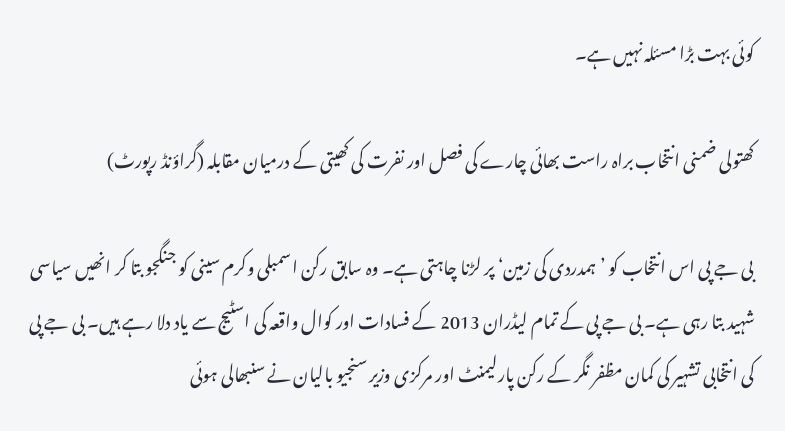کوئی بہت بڑا مسئلہ نہیں ہے۔

کھتولی ضمنی انتخاب براہ راست بھائی چارے کی فصل اور نفرت کی کھیتی کے درمیان مقابلہ (گراؤنڈ رپورٹ)

بی جے پی اس انتخاب کو ’ہمدردی کی زمین‘ پر لڑنا چاہتی ہے۔ وہ سابق رکن اسمبلی وکرم سینی کو جنگجو بتا کر انھیں سیاسی شہید بتا رہی ہے۔ بی جے پی کے تمام لیڈران 2013 کے فسادات اور کوال واقعہ کی اسٹیج سے یاد دلا رہے ہیں۔ بی جے پی کی انتخابی تشہیر کی کمان مظفر نگر کے رکن پارلیمنٹ اور مرکزی وزیر سنجیو بالیان نے سنبھالی ہوئی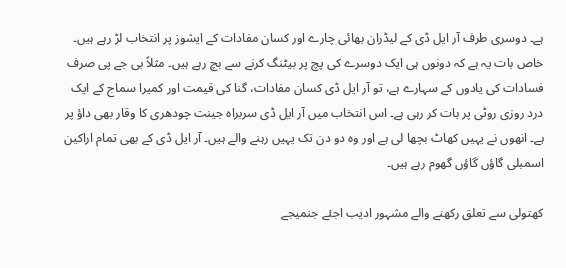ہے۔ دوسری طرف آر ایل ڈی کے لیڈران بھائی چارے اور کسان مفادات کے ایشوز پر انتخاب لڑ رہے ہیں۔ خاص بات یہ ہے کہ دونوں ہی ایک دوسرے کی پچ پر بیٹنگ کرنے سے بچ رہے ہیں۔ مثلاً بی جے پی صرف فسادات کی یادوں کے سہارے ہے، تو آر ایل ڈی کسان مفادات، گنا کی قیمت اور کمیرا سماج کے ایک درد روزی روٹی پر بات کر رہی ہے۔ اس انتخاب میں آر ایل ڈی سربراہ جینت چودھری کا وقار بھی داؤ پر ہے۔ انھوں نے یہیں کھاٹ بچھا لی ہے اور وہ دو دن تک یہیں رہنے والے ہیں۔ آر ایل ڈی کے بھی تمام اراکین اسمبلی گاؤں گاؤں گھوم رہے ہیں۔

کھتولی سے تعلق رکھنے والے مشہور ادیب اجئے جنمیجے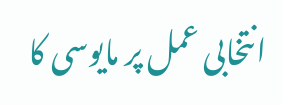انتخابی عمل پر مایوسی کا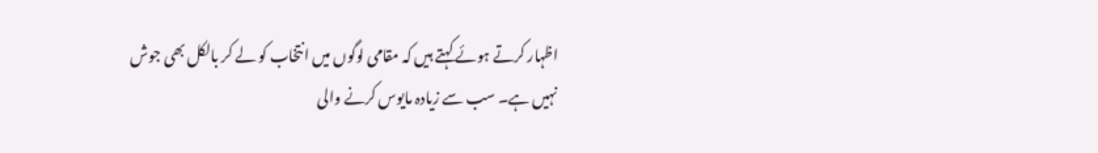اظہار کرتے ہوئے کہتے ہیں کہ مقامی لوگوں میں انتخاب کو لے کر بالکل بھی جوش نہیں ہے۔ سب سے زیادہ مایوس کرنے والی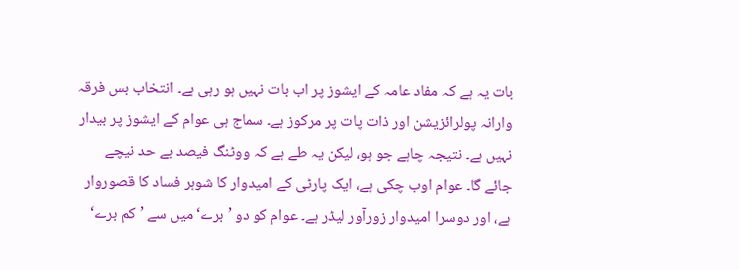بات یہ ہے کہ مفاد عامہ کے ایشوز پر اب بات نہیں ہو رہی ہے۔ انتخاب بس فرقہ وارانہ پولرائزیشن اور ذات پات پر مرکوز ہے۔ سماج ہی عوام کے ایشوز پر بیدار نہیں ہے۔ نتیجہ چاہے جو ہو، لیکن یہ طے ہے کہ ووٹنگ فیصد بے حد نیچے جائے گا۔ عوام اوب چکی ہے، ایک پارٹی کے امیدوار کا شوہر فساد کا قصوروار ہے، اور دوسرا امیدوار زورآور لیڈر ہے۔ عوام کو دو ’برے‘ میں سے ’کم برے‘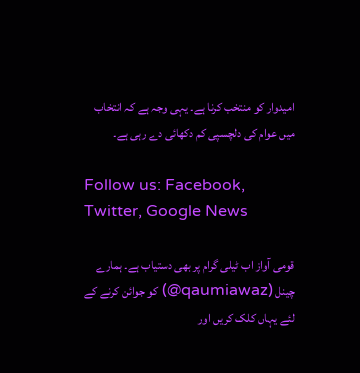امیدوار کو منتخب کرنا ہے۔ یہی وجہ ہے کہ انتخاب میں عوام کی دلچسپی کم دکھائی دے رہی ہے۔

Follow us: Facebook, Twitter, Google News

قومی آواز اب ٹیلی گرام پر بھی دستیاب ہے۔ ہمارے چینل (qaumiawaz@) کو جوائن کرنے کے لئے یہاں کلک کریں اور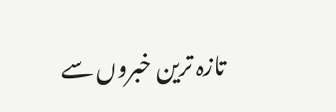تازہ ترین خبروں سے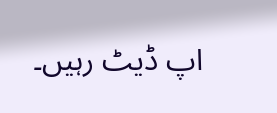اپ ڈیٹ رہیں۔